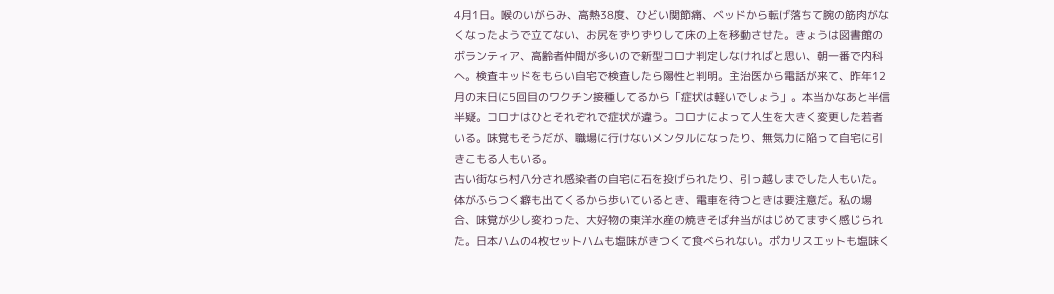4月1日。喉のいがらみ、高熱38度、ひどい関節痛、ベッドから転げ落ちて腕の筋肉がなくなったようで立てない、お尻をずりずりして床の上を移動させた。きょうは図書館のボランティア、高齢者仲間が多いので新型コロナ判定しなければと思い、朝一番で内科へ。検査キッドをもらい自宅で検査したら陽性と判明。主治医から電話が来て、昨年12月の末日に5回目のワクチン接種してるから「症状は軽いでしょう」。本当かなあと半信半疑。コロナはひとそれぞれで症状が違う。コロナによって人生を大きく変更した若者いる。味覚もそうだが、職場に行けないメンタルになったり、無気力に陥って自宅に引きこもる人もいる。
古い街なら村八分され感染者の自宅に石を投げられたり、引っ越しまでした人もいた。体がふらつく癖も出てくるから歩いているとき、電車を待つときは要注意だ。私の場合、味覚が少し変わった、大好物の東洋水産の焼きそば弁当がはじめてまずく感じられた。日本ハムの4枚セットハムも塩味がきつくて食べられない。ポカリスエットも塩味く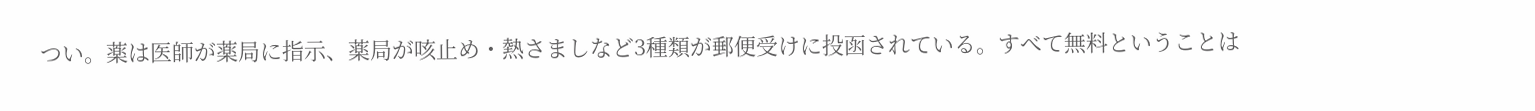つい。薬は医師が薬局に指示、薬局が咳止め・熱さましなど3種類が郵便受けに投函されている。すべて無料ということは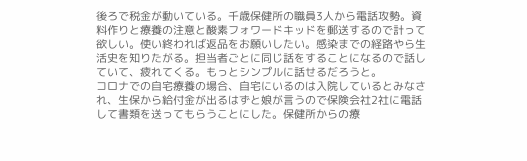後ろで税金が動いている。千歳保健所の職員3人から電話攻勢。資料作りと療養の注意と酸素フォワードキッドを郵送するので計って欲しい。使い終われば返品をお願いしたい。感染までの経路やら生活史を知りたがる。担当者ごとに同じ話をすることになるので話していて、疲れてくる。もっとシンプルに話せるだろうと。
コロナでの自宅療養の場合、自宅にいるのは入院しているとみなされ、生保から給付金が出るはずと娘が言うので保険会社2社に電話して書類を送ってもらうことにした。保健所からの療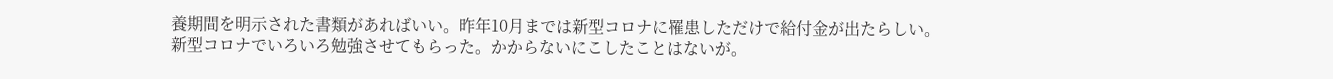養期間を明示された書類があればいい。昨年10月までは新型コロナに罹患しただけで給付金が出たらしい。新型コロナでいろいろ勉強させてもらった。かからないにこしたことはないが。